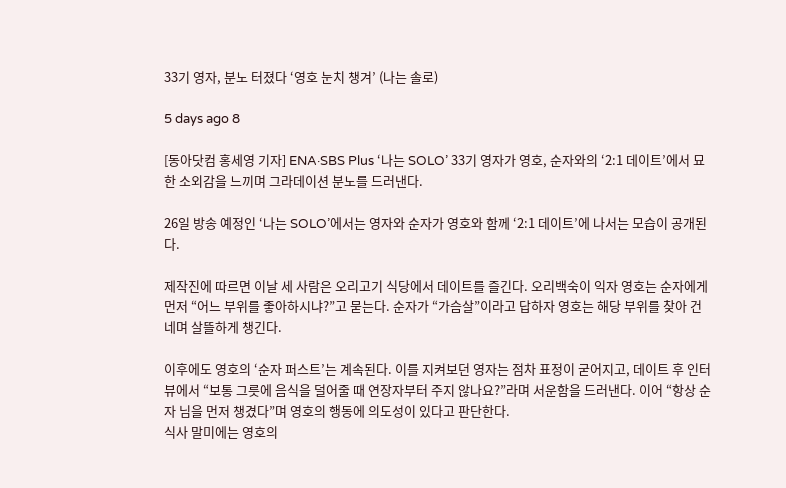33기 영자, 분노 터졌다 ‘영호 눈치 챙겨’ (나는 솔로)

5 days ago 8

[동아닷컴 홍세영 기자] ENA·SBS Plus ‘나는 SOLO’ 33기 영자가 영호, 순자와의 ‘2:1 데이트’에서 묘한 소외감을 느끼며 그라데이션 분노를 드러낸다.

26일 방송 예정인 ‘나는 SOLO’에서는 영자와 순자가 영호와 함께 ‘2:1 데이트’에 나서는 모습이 공개된다.

제작진에 따르면 이날 세 사람은 오리고기 식당에서 데이트를 즐긴다. 오리백숙이 익자 영호는 순자에게 먼저 “어느 부위를 좋아하시냐?”고 묻는다. 순자가 “가슴살”이라고 답하자 영호는 해당 부위를 찾아 건네며 살뜰하게 챙긴다.

이후에도 영호의 ‘순자 퍼스트’는 계속된다. 이를 지켜보던 영자는 점차 표정이 굳어지고, 데이트 후 인터뷰에서 “보통 그릇에 음식을 덜어줄 때 연장자부터 주지 않나요?”라며 서운함을 드러낸다. 이어 “항상 순자 님을 먼저 챙겼다”며 영호의 행동에 의도성이 있다고 판단한다.
식사 말미에는 영호의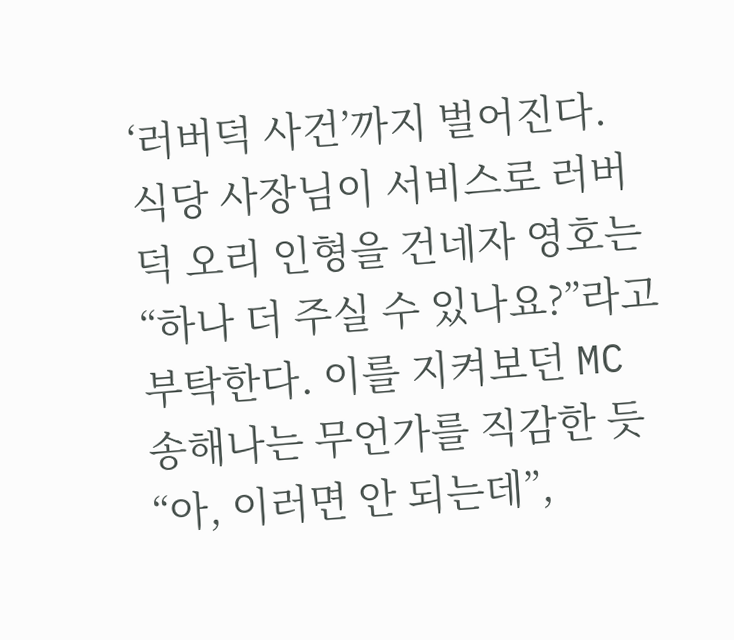‘러버덕 사건’까지 벌어진다. 식당 사장님이 서비스로 러버덕 오리 인형을 건네자 영호는 “하나 더 주실 수 있나요?”라고 부탁한다. 이를 지켜보던 MC 송해나는 무언가를 직감한 듯 “아, 이러면 안 되는데”,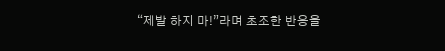“제발 하지 마!”라며 초조한 반응을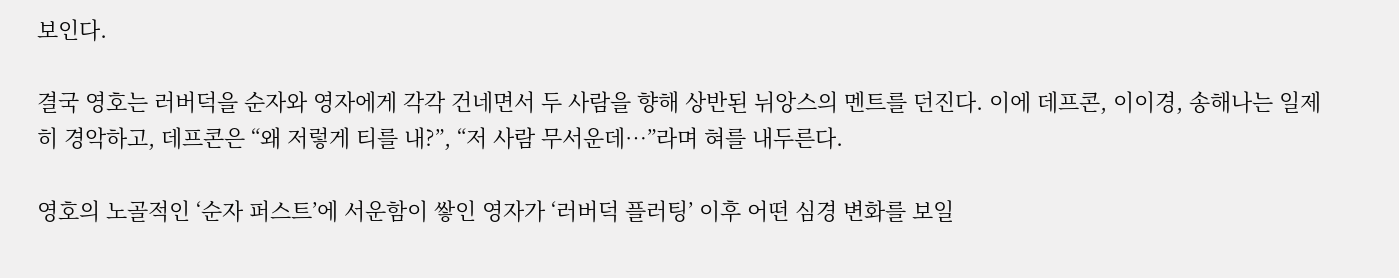보인다.

결국 영호는 러버덕을 순자와 영자에게 각각 건네면서 두 사람을 향해 상반된 뉘앙스의 멘트를 던진다. 이에 데프콘, 이이경, 송해나는 일제히 경악하고, 데프콘은 “왜 저렇게 티를 내?”, “저 사람 무서운데…”라며 혀를 내두른다.

영호의 노골적인 ‘순자 퍼스트’에 서운함이 쌓인 영자가 ‘러버덕 플러팅’ 이후 어떤 심경 변화를 보일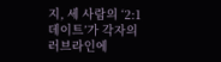지, 세 사람의 ‘2:1 데이트’가 각자의 러브라인에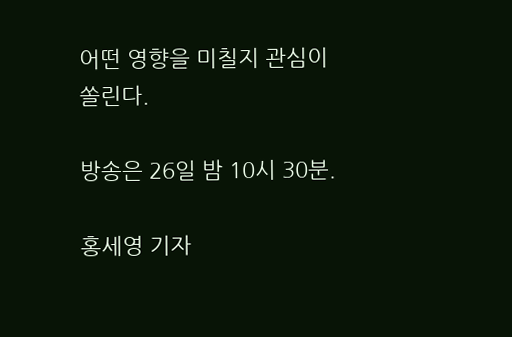어떤 영향을 미칠지 관심이 쏠린다.

방송은 26일 밤 10시 30분.

홍세영 기자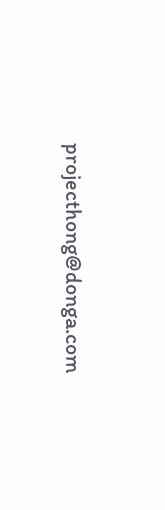projecthong@donga.com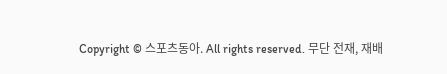Copyright © 스포츠동아. All rights reserved. 무단 전재, 재배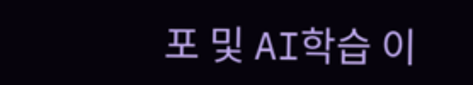포 및 AI학습 이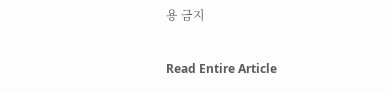용 금지

Read Entire Article